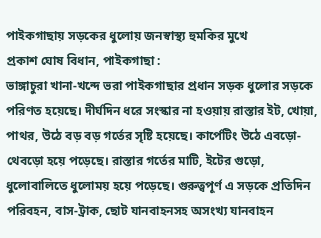পাইকগাছায় সড়কের ধুলোয় জনস্বাস্থ্য হুমকির মুখে
প্রকাশ ঘোষ বিধান, পাইকগাছা :
ভাঙ্গাচুরা খানা-খন্দে ভরা পাইকগাছার প্রধান সড়ক ধুলোর সড়কে পরিণত হয়েছে। দীর্ঘদিন ধরে সংস্কার না হওয়ায় রাস্তার ইট, খোয়া, পাথর, উঠে বড় বড় গর্তের সৃষ্টি হয়েছে। কার্পেটিং উঠে এবড়ো-থেবড়ো হয়ে পড়েছে। রাস্তার গর্তের মাটি, ইটের গুড়ো, ধুলোবালিতে ধুলোময় হয়ে পড়েছে। গুরুত্বপূর্ণ এ সড়কে প্রতিদিন পরিবহন, বাস-ট্রাক, ছোট যানবাহনসহ অসংখ্য যানবাহন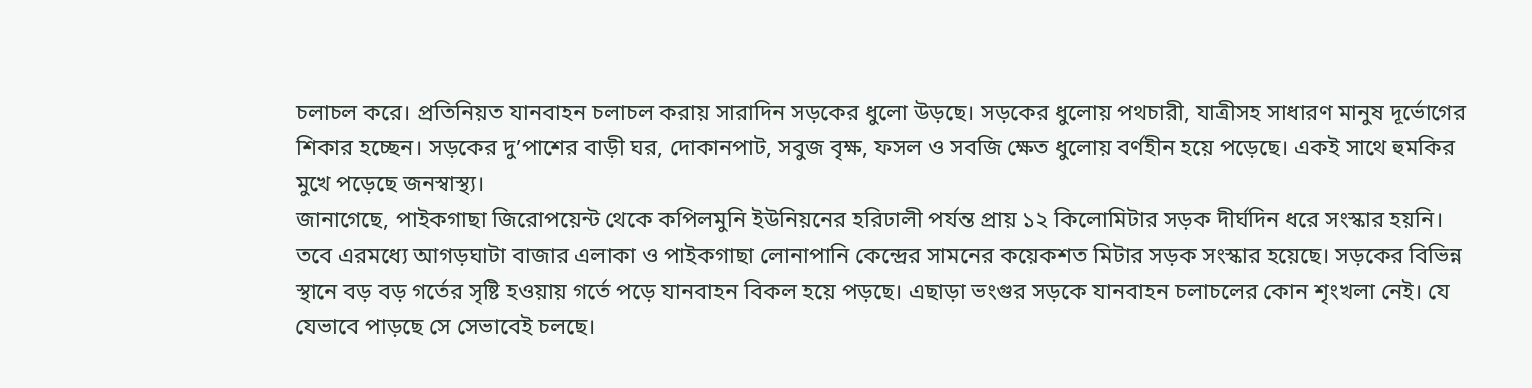চলাচল করে। প্রতিনিয়ত যানবাহন চলাচল করায় সারাদিন সড়কের ধুলো উড়ছে। সড়কের ধুলোয় পথচারী, যাত্রীসহ সাধারণ মানুষ দূর্ভোগের শিকার হচ্ছেন। সড়কের দু’পাশের বাড়ী ঘর, দোকানপাট, সবুজ বৃক্ষ, ফসল ও সবজি ক্ষেত ধুলোয় বর্ণহীন হয়ে পড়েছে। একই সাথে হুমকির মুখে পড়েছে জনস্বাস্থ্য।
জানাগেছে, পাইকগাছা জিরোপয়েন্ট থেকে কপিলমুনি ইউনিয়নের হরিঢালী পর্যন্ত প্রায় ১২ কিলোমিটার সড়ক দীর্ঘদিন ধরে সংস্কার হয়নি। তবে এরমধ্যে আগড়ঘাটা বাজার এলাকা ও পাইকগাছা লোনাপানি কেন্দ্রের সামনের কয়েকশত মিটার সড়ক সংস্কার হয়েছে। সড়কের বিভিন্ন স্থানে বড় বড় গর্তের সৃষ্টি হওয়ায় গর্তে পড়ে যানবাহন বিকল হয়ে পড়ছে। এছাড়া ভংগুর সড়কে যানবাহন চলাচলের কোন শৃংখলা নেই। যে যেভাবে পাড়ছে সে সেভাবেই চলছে।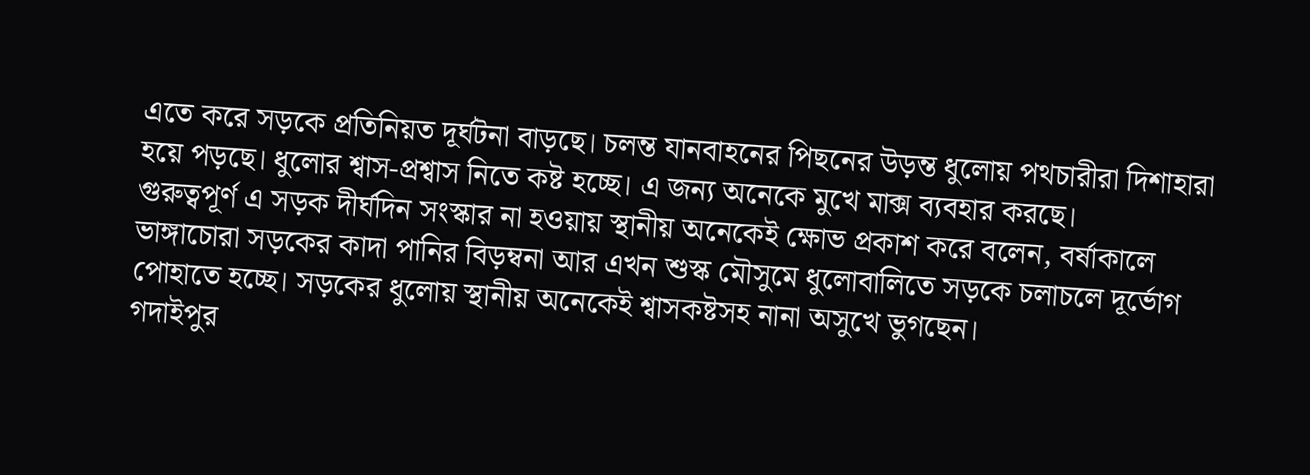এতে করে সড়কে প্রতিনিয়ত দূর্ঘটনা বাড়ছে। চলন্ত যানবাহনের পিছনের উড়ন্ত ধুলোয় পথচারীরা দিশাহারা হয়ে পড়ছে। ধুলোর শ্বাস-প্রশ্বাস নিতে কষ্ট হচ্ছে। এ জন্য অনেকে মুখে মাক্স ব্যবহার করছে।
গুরুত্বপূর্ণ এ সড়ক দীর্ঘদিন সংস্কার না হওয়ায় স্থানীয় অনেকেই ক্ষোভ প্রকাশ করে বলেন, বর্ষাকালে ভাঙ্গাচোরা সড়কের কাদা পানির বিড়ম্বনা আর এখন শুস্ক মৌসুমে ধুলোবালিতে সড়কে চলাচলে দূর্ভোগ পোহাতে হচ্ছে। সড়কের ধুলোয় স্থানীয় অনেকেই শ্বাসকষ্টসহ নানা অসুখে ভুগছেন।
গদাইপুর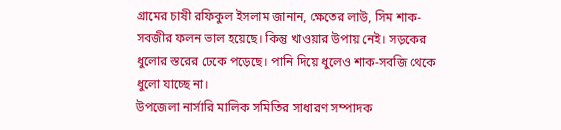গ্রামের চাষী রফিকুল ইসলাম জানান, ক্ষেতের লাউ, সিম শাক-সবজীর ফলন ভাল হয়েছে। কিন্তু খাওয়ার উপায় নেই। সড়কের ধুলোর স্তরের ঢেকে পড়েছে। পানি দিয়ে ধুলেও শাক-সবজি থেকে ধুলো যাচ্ছে না।
উপজেলা নার্সারি মালিক সমিতির সাধারণ সম্পাদক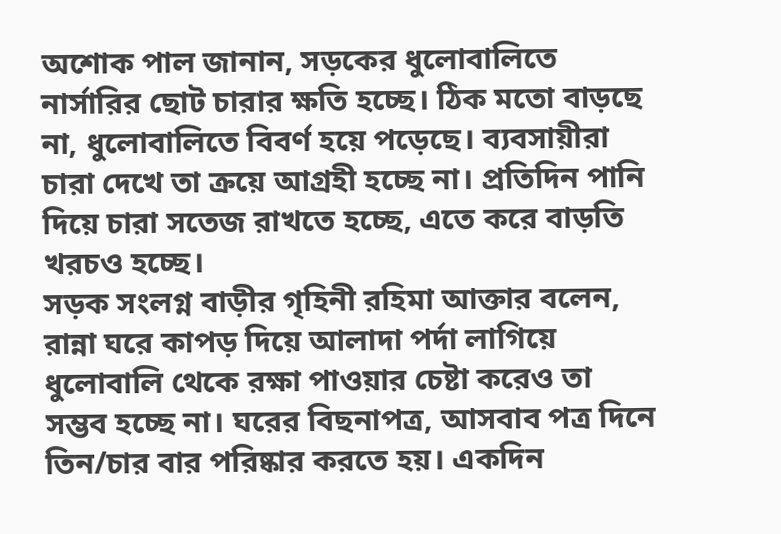অশোক পাল জানান, সড়কের ধুলোবালিতে নার্সারির ছোট চারার ক্ষতি হচ্ছে। ঠিক মতো বাড়ছে না, ধুলোবালিতে বিবর্ণ হয়ে পড়েছে। ব্যবসায়ীরা চারা দেখে তা ক্রয়ে আগ্রহী হচ্ছে না। প্রতিদিন পানি দিয়ে চারা সতেজ রাখতে হচ্ছে, এতে করে বাড়তি খরচও হচ্ছে।
সড়ক সংলগ্ন বাড়ীর গৃহিনী রহিমা আক্তার বলেন, রান্না ঘরে কাপড় দিয়ে আলাদা পর্দা লাগিয়ে ধুলোবালি থেকে রক্ষা পাওয়ার চেষ্টা করেও তা সম্ভব হচ্ছে না। ঘরের বিছনাপত্র, আসবাব পত্র দিনে তিন/চার বার পরিষ্কার করতে হয়। একদিন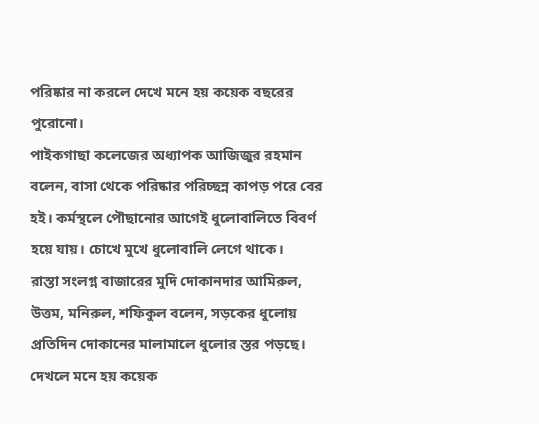পরিষ্কার না করলে দেখে মনে হয় কয়েক বছরের পুরোনো।
পাইকগাছা কলেজের অধ্যাপক আজিজুর রহমান বলেন, বাসা থেকে পরিষ্কার পরিচ্ছন্ন কাপড় পরে বের হই। কর্মস্থলে পৌছানোর আগেই ধুলোবালিতে বিবর্ণ হয়ে যায়। চোখে মুখে ধুলোবালি লেগে থাকে।
রাস্তা সংলগ্ন বাজারের মুদি দোকানদার আমিরুল, উত্তম, মনিরুল, শফিকুল বলেন, সড়কের ধুলোয় প্রতিদিন দোকানের মালামালে ধুলোর স্তর পড়ছে। দেখলে মনে হয় কয়েক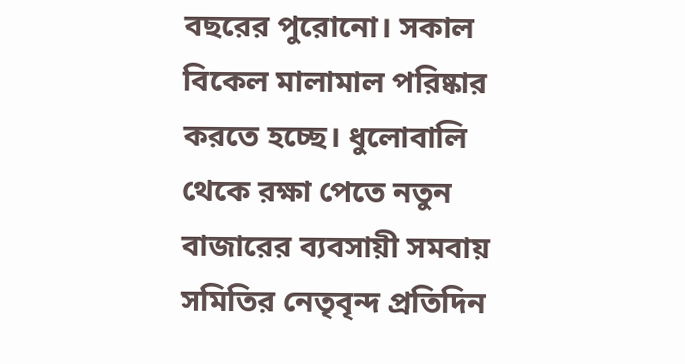বছরের পুরোনো। সকাল বিকেল মালামাল পরিষ্কার করতে হচ্ছে। ধুলোবালি থেকে রক্ষা পেতে নতুন বাজারের ব্যবসায়ী সমবায় সমিতির নেতৃবৃন্দ প্রতিদিন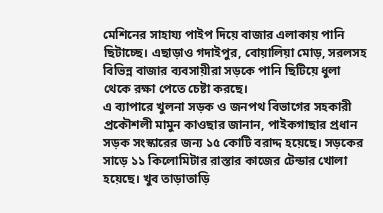মেশিনের সাহায্য পাইপ দিয়ে বাজার এলাকায় পানি ছিটাচ্ছে। এছাড়াও গদাইপুর, বোয়ালিয়া মোড়, সরলসহ বিভিন্ন বাজার ব্যবসায়ীরা সড়কে পানি ছিটিয়ে ধুলা থেকে রক্ষা পেতে চেষ্টা করছে।
এ ব্যাপারে খুলনা সড়ক ও জনপথ বিভাগের সহকারী প্রকৌশলী মামুন কাওছার জানান, পাইকগাছার প্রধান সড়ক সংস্কারের জন্য ১৫ কোটি বরাদ্দ হয়েছে। সড়কের সাড়ে ১১ কিলোমিটার রাস্তার কাজের টেন্ডার খোলা হয়েছে। খুব তাড়াতাড়ি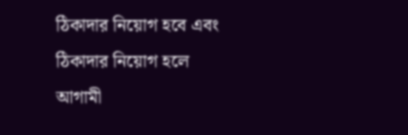ঠিকাদার নিয়োগ হবে এবং ঠিকাদার নিয়োগ হলে আগামী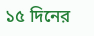১৫ দিনের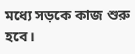মধ্যে সড়কে কাজ শুরু হবে।